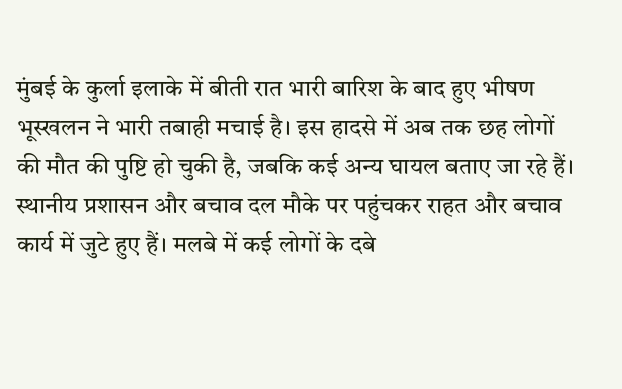मुंबई के कुर्ला इलाके में बीती रात भारी बारिश के बाद हुए भीषण भूस्खलन ने भारी तबाही मचाई है। इस हादसे में अब तक छह लोगों की मौत की पुष्टि हो चुकी है, जबकि कई अन्य घायल बताए जा रहे हैं। स्थानीय प्रशासन और बचाव दल मौके पर पहुंचकर राहत और बचाव कार्य में जुटे हुए हैं। मलबे में कई लोगों के दबे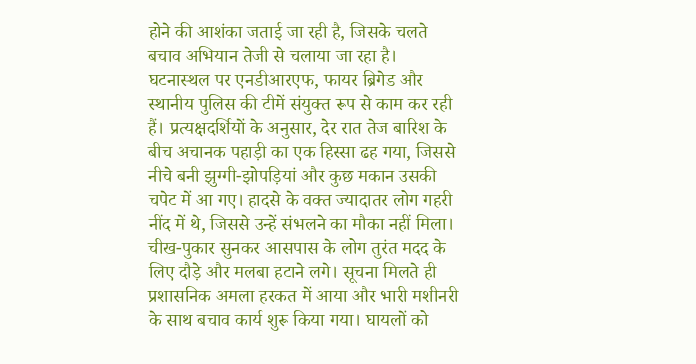होने की आशंका जताई जा रही है, जिसके चलते बचाव अभियान तेजी से चलाया जा रहा है। घटनास्थल पर एनडीआरएफ, फायर ब्रिगेड और स्थानीय पुलिस की टीमें संयुक्त रूप से काम कर रही हैं। प्रत्यक्षदर्शियों के अनुसार, देर रात तेज बारिश के बीच अचानक पहाड़ी का एक हिस्सा ढह गया, जिससे नीचे बनी झुग्गी-झोपड़ियां और कुछ मकान उसकी चपेट में आ गए। हादसे के वक्त ज्यादातर लोग गहरी नींद में थे, जिससे उन्हें संभलने का मौका नहीं मिला। चीख-पुकार सुनकर आसपास के लोग तुरंत मदद के लिए दौड़े और मलबा हटाने लगे। सूचना मिलते ही प्रशासनिक अमला हरकत में आया और भारी मशीनरी के साथ बचाव कार्य शुरू किया गया। घायलों को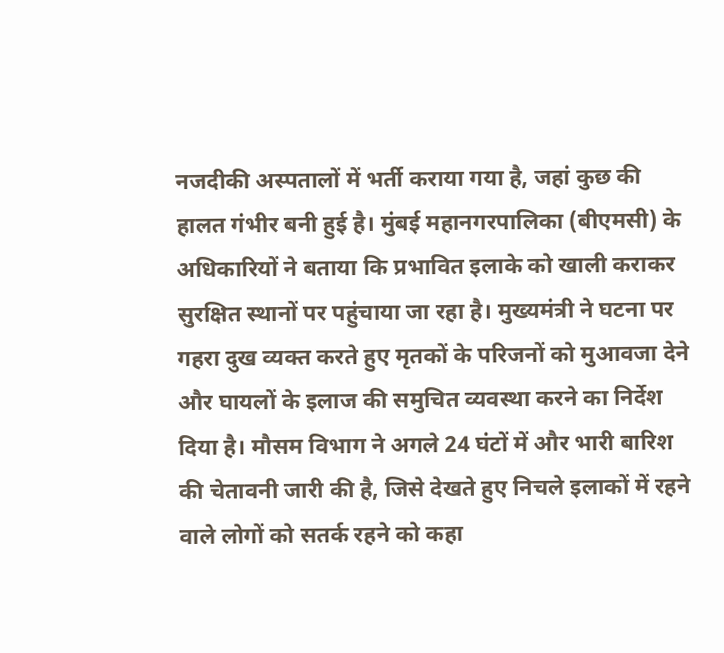नजदीकी अस्पतालों में भर्ती कराया गया है, जहां कुछ की हालत गंभीर बनी हुई है। मुंबई महानगरपालिका (बीएमसी) के अधिकारियों ने बताया कि प्रभावित इलाके को खाली कराकर सुरक्षित स्थानों पर पहुंचाया जा रहा है। मुख्यमंत्री ने घटना पर गहरा दुख व्यक्त करते हुए मृतकों के परिजनों को मुआवजा देने और घायलों के इलाज की समुचित व्यवस्था करने का निर्देश दिया है। मौसम विभाग ने अगले 24 घंटों में और भारी बारिश की चेतावनी जारी की है, जिसे देखते हुए निचले इलाकों में रहने वाले लोगों को सतर्क रहने को कहा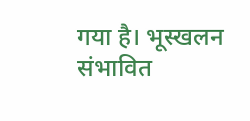गया है। भूस्खलन संभावित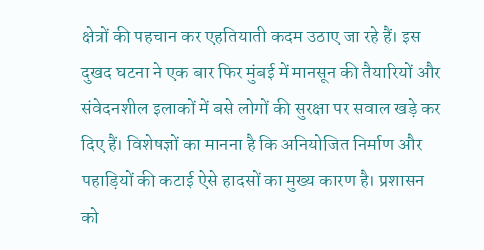क्षेत्रों की पहचान कर एहतियाती कदम उठाए जा रहे हैं। इस दुखद घटना ने एक बार फिर मुंबई में मानसून की तैयारियों और संवेदनशील इलाकों में बसे लोगों की सुरक्षा पर सवाल खड़े कर दिए हैं। विशेषज्ञों का मानना है कि अनियोजित निर्माण और पहाड़ियों की कटाई ऐसे हादसों का मुख्य कारण है। प्रशासन को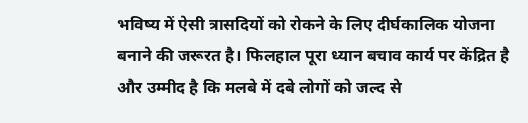भविष्य में ऐसी त्रासदियों को रोकने के लिए दीर्घकालिक योजना बनाने की जरूरत है। फिलहाल पूरा ध्यान बचाव कार्य पर केंद्रित है और उम्मीद है कि मलबे में दबे लोगों को जल्द से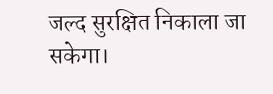जल्द सुरक्षित निकाला जा सकेगा।